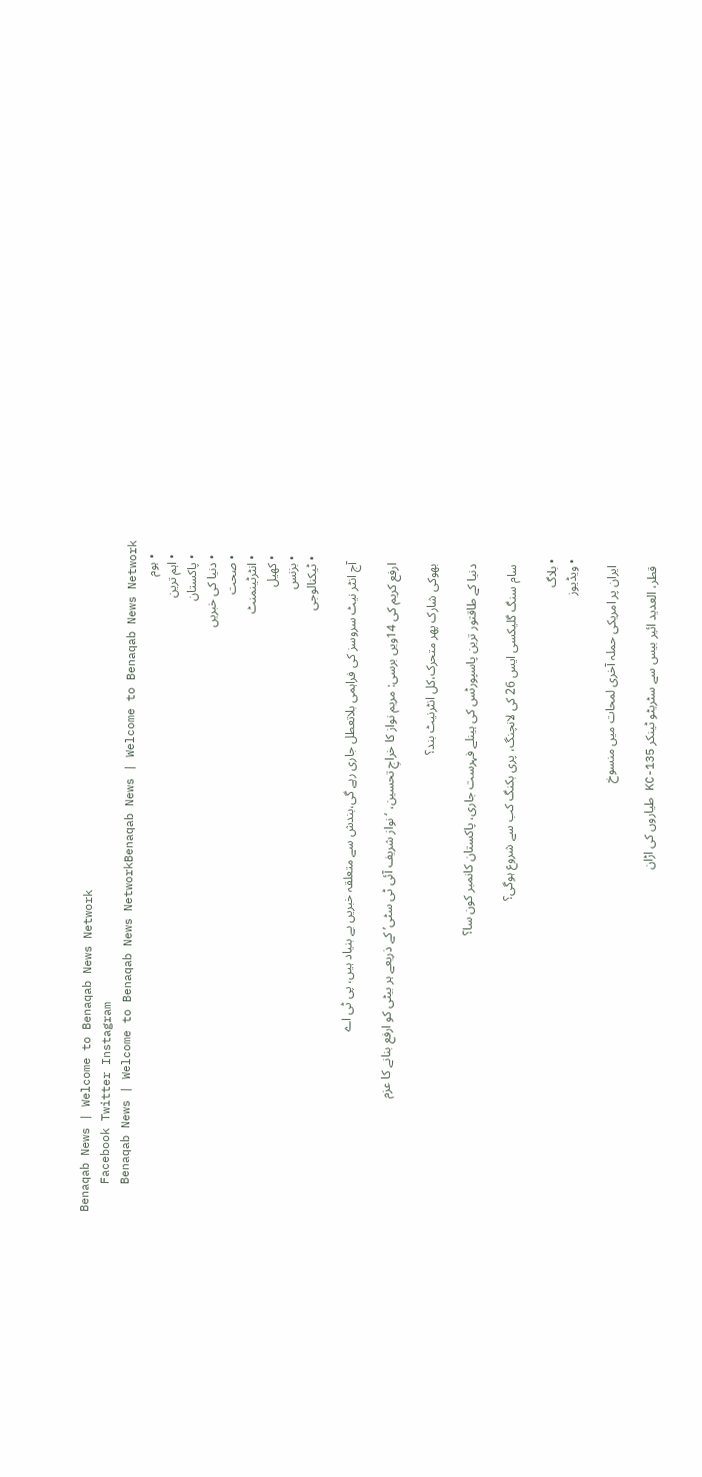Benaqab News | Welcome to Benaqab News Network
    Facebook Twitter Instagram
    Benaqab News | Welcome to Benaqab News NetworkBenaqab News | Welcome to Benaqab News Network
    • ہوم
    • اہم ترین
    • پاکستان
    • دنیا کی خبریں
    • صحت
    • انٹرٹینمنٹ
    • کھیل
    • بزنس
    • ٹیکنالوجی

      آج انٹر نیٹ سروسز کی فراہمی بلاتعطل جاری رہے گی،بندش سے متعلقہ خبریں بے بنیاد ہیں، پی ٹی اے

      ارفع کریم کی 14ویں برسی: مریم نواز کا خراجِ تحسین، ‘نواز شریف آئی ٹی سٹی’ کے ذریعے ہر بیٹی کو ارفع بنانے کا عزم

      بھوکی شارک پھر متحرک،کل انٹرنیٹ بند؟

      دنیا کے طاقتور ترین پاسپورٹس کی ہینلے فہرست جاری، پاکستان کانمبر کون سا؟

      سام سنگ گلیکسی ایس 26 کی لانچنگ، پری بکنگ کب سے شروع ہوگی؟

    • بلاگ
    • ویڈیوز

      ایران پر امریکی حملہ آخری لمحات میں منسوخ

      قطر، العدید ائیر بیس سے سٹریٹو ٹینکر KC-135 طیاروں کی اڑان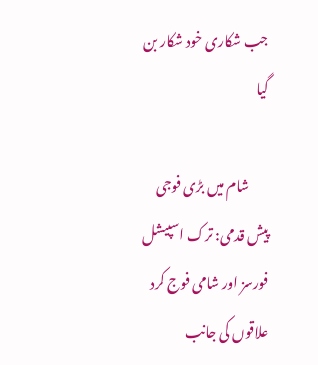جب شکاری خود شکار بن گیا

       شام میں بڑی فوجی پیش قدمی: ترک اسپیشل فورسز اور شامی فوج کرد علاقوں کی جانب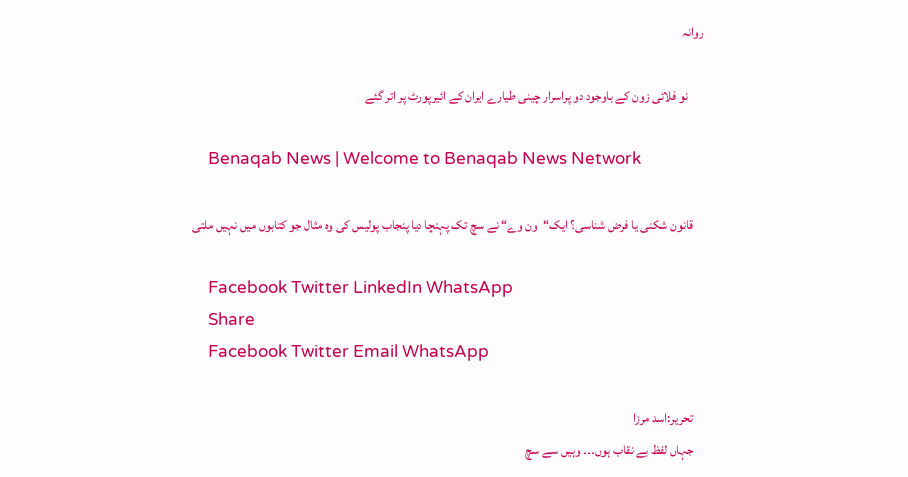روانہ

      نو فلائی زون کے باوجود دو پراسرار چینی طیارے ایران کے ائیرپورٹ پر اتر گئے

    Benaqab News | Welcome to Benaqab News Network

    قانون شکنی یا فرض شناسی؟ ایک“ون وے“ نے سچ تک پہنچا دیا پنجاب پولیس کی وہ مثال جو کتابوں میں نہیں ملتی

    Facebook Twitter LinkedIn WhatsApp
    Share
    Facebook Twitter Email WhatsApp

    تحریر:اسد مرزا
    جہاں لفظ بے نقاب ہوں۔۔۔ وہیں سے سچ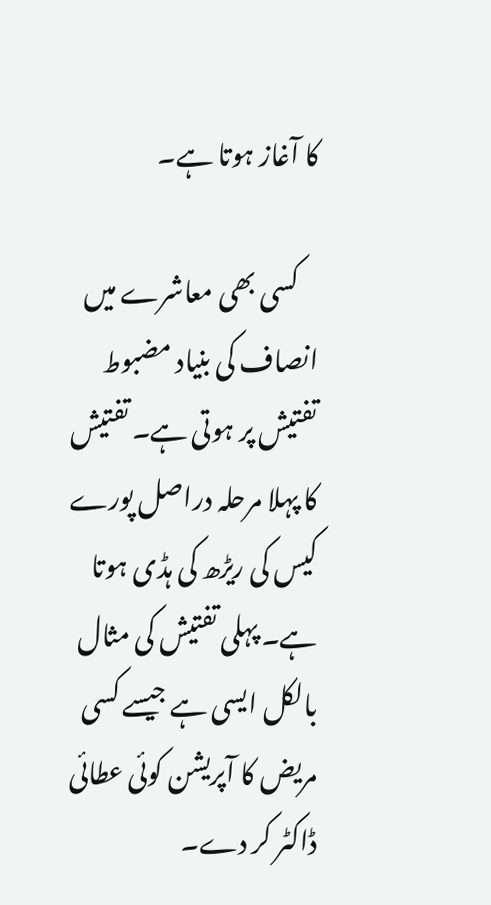کا آغاز ہوتا ہے۔

    کسی بھی معاشرے میں انصاف کی بنیاد مضبوط تفتیش پر ہوتی ہے۔ تفتیش کا پہلا مرحلہ دراصل پورے کیس کی ریڑھ کی ہڈی ہوتا ہے۔ پہلی تفتیش کی مثال بالکل ایسی ہے جیسے کسی مریض کا آپریشن کوئی عطائی ڈاکٹر کر دے۔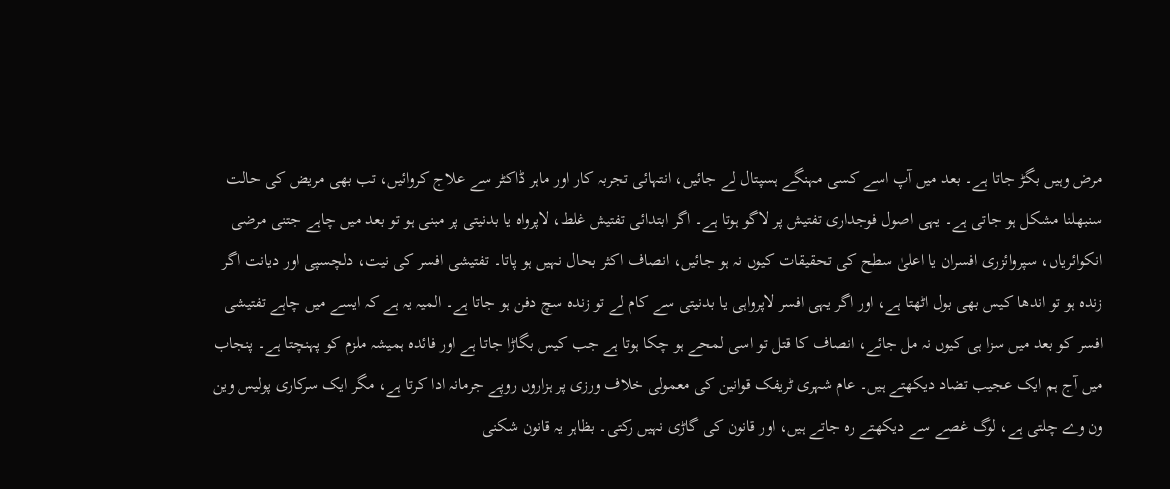مرض وہیں بگڑ جاتا ہے۔ بعد میں آپ اسے کسی مہنگے ہسپتال لے جائیں، انتہائی تجربہ کار اور ماہر ڈاکٹر سے علاج کروائیں، تب بھی مریض کی حالت سنبھلنا مشکل ہو جاتی ہے۔ یہی اصول فوجداری تفتیش پر لاگو ہوتا ہے۔ اگر ابتدائی تفتیش غلط، لاپرواہ یا بدنیتی پر مبنی ہو تو بعد میں چاہے جتنی مرضی انکوائریاں، سپروائزری افسران یا اعلیٰ سطح کی تحقیقات کیوں نہ ہو جائیں، انصاف اکثر بحال نہیں ہو پاتا۔ تفتیشی افسر کی نیت، دلچسپی اور دیانت اگر زندہ ہو تو اندھا کیس بھی بول اٹھتا ہے، اور اگر یہی افسر لاپرواہی یا بدنیتی سے کام لے تو زندہ سچ دفن ہو جاتا ہے۔ المیہ یہ ہے کہ ایسے میں چاہے تفتیشی افسر کو بعد میں سزا ہی کیوں نہ مل جائے، انصاف کا قتل تو اسی لمحے ہو چکا ہوتا ہے جب کیس بگاڑا جاتا ہے اور فائدہ ہمیشہ ملزم کو پہنچتا ہے۔ پنجاب میں آج ہم ایک عجیب تضاد دیکھتے ہیں۔ عام شہری ٹریفک قوانین کی معمولی خلاف ورزی پر ہزاروں روپے جرمانہ ادا کرتا ہے، مگر ایک سرکاری پولیس وین ون وے چلتی ہے، لوگ غصے سے دیکھتے رہ جاتے ہیں، اور قانون کی گاڑی نہیں رکتی۔ بظاہر یہ قانون شکنی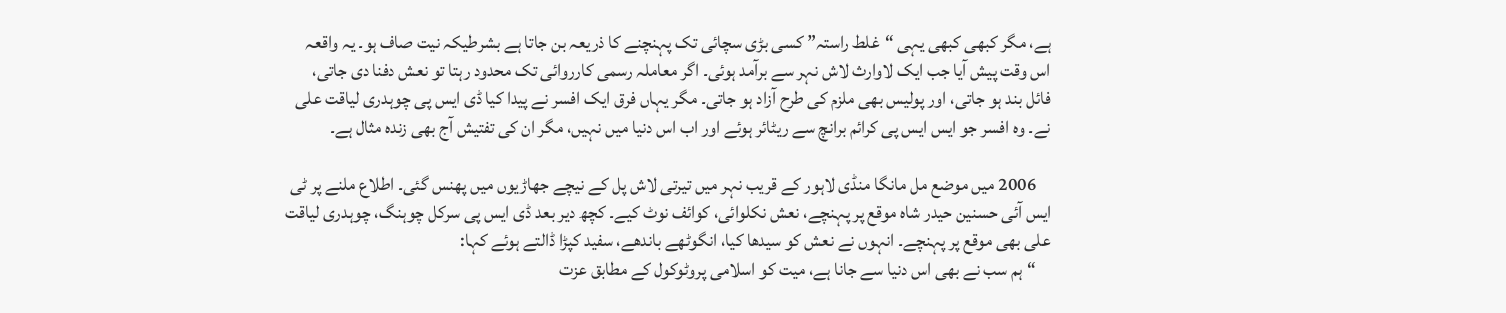ہے، مگر کبھی کبھی یہی “غلط راستہ” کسی بڑی سچائی تک پہنچنے کا ذریعہ بن جاتا ہے بشرطیکہ نیت صاف ہو۔ یہ واقعہ اس وقت پیش آیا جب ایک لاوارث لاش نہر سے برآمد ہوئی۔ اگر معاملہ رسمی کارروائی تک محدود رہتا تو نعش دفنا دی جاتی، فائل بند ہو جاتی، اور پولیس بھی ملزم کی طرح آزاد ہو جاتی۔ مگر یہاں فرق ایک افسر نے پیدا کیا ڈی ایس پی چوہدری لیاقت علی نے۔ وہ افسر جو ایس ایس پی کرائم برانچ سے ریٹائر ہوئے اور اب اس دنیا میں نہیں، مگر ان کی تفتیش آج بھی زندہ مثال ہے۔

    2006 میں موضع مل مانگا منڈی لاہور کے قریب نہر میں تیرتی لاش پل کے نیچے جھاڑیوں میں پھنس گئی۔ اطلاع ملنے پر ٹی ایس آئی حسنین حیدر شاہ موقع پر پہنچے، نعش نکلوائی، کوائف نوٹ کیے۔ کچھ دیر بعد ڈی ایس پی سرکل چوہنگ، چوہدری لیاقت علی بھی موقع پر پہنچے۔ انہوں نے نعش کو سیدھا کیا، انگوٹھے باندھے، سفید کپڑا ڈالتے ہوئے کہا:
    “ہم سب نے بھی اس دنیا سے جانا ہے، میت کو اسلامی پروٹوکول کے مطابق عزت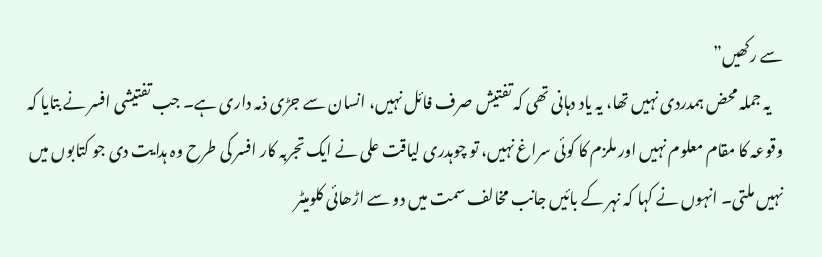سے رکھیں”
    یہ جملہ محض ہمدردی نہیں تھا، یہ یاد دہانی تھی کہ تفتیش صرف فائل نہیں، انسان سے جڑی ذمہ داری ہے۔ جب تفتیشی افسر نے بتایا کہ وقوعہ کا مقام معلوم نہیں اور ملزم کا کوئی سراغ نہیں، تو چوہدری لیاقت علی نے ایک تجربہ کار افسر کی طرح وہ ہدایت دی جو کتابوں میں نہیں ملتی۔ انہوں نے کہا کہ نہر کے بائیں جانب مخالف سمت میں دو سے اڑھائی کلومیٹر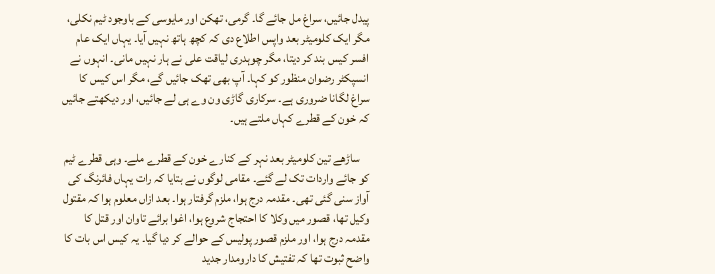پیدل جائیں، سراغ مل جائے گا۔ گرمی، تھکن اور مایوسی کے باوجود ٹیم نکلی، مگر ایک کلومیٹر بعد واپس اطلاع دی کہ کچھ ہاتھ نہیں آیا۔ یہاں ایک عام افسر کیس بند کر دیتا، مگر چوہدری لیاقت علی نے ہار نہیں مانی۔ انہوں نے انسپکٹر رضوان منظور کو کہا۔ آپ بھی تھک جائیں گے، مگر اس کیس کا سراغ لگانا ضروری ہے۔ سرکاری گاڑی ون وے ہی لے جائیں، اور دیکھتے جائیں کہ خون کے قطرے کہاں ملتے ہیں۔

    ساڑھے تین کلومیٹر بعد نہر کے کنارے خون کے قطرے ملے۔ وہی قطرے ٹیم کو جائے واردات تک لے گئے۔ مقامی لوگوں نے بتایا کہ رات یہاں فائرنگ کی آواز سنی گئی تھی۔ مقدمہ درج ہوا، ملزم گرفتار ہوا۔ بعد ازاں معلوم ہوا کہ مقتول وکیل تھا، قصور میں وکلا کا احتجاج شروع ہوا، اغوا برائے تاوان اور قتل کا مقدمہ درج ہوا، اور ملزم قصور پولیس کے حوالے کر دیا گیا۔ یہ کیس اس بات کا واضح ثبوت تھا کہ تفتیش کا دارومدار جدید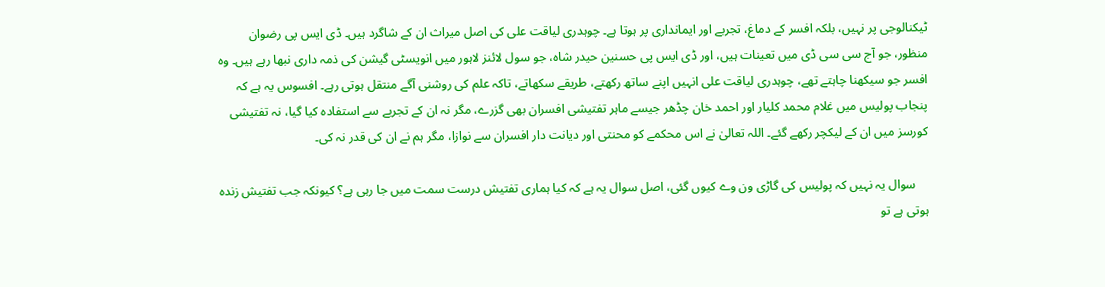ٹیکنالوجی پر نہیں، بلکہ افسر کے دماغ، تجربے اور ایمانداری پر ہوتا ہے۔ چوہدری لیاقت علی کی اصل میراث ان کے شاگرد ہیں۔ ڈی ایس پی رضوان منظور، جو آج سی سی ڈی میں تعینات ہیں، اور ڈی ایس پی حسنین حیدر شاہ، جو سول لائنز لاہور میں انویسٹی گیشن کی ذمہ داری نبھا رہے ہیں۔ وہ افسر جو سیکھنا چاہتے تھے، چوہدری لیاقت علی انہیں اپنے ساتھ رکھتے، طریقے سکھاتے، تاکہ علم کی روشنی آگے منتقل ہوتی رہے۔ افسوس یہ ہے کہ پنجاب پولیس میں غلام محمد کلیار اور احمد خان چڈھر جیسے ماہر تفتیشی افسران بھی گزرے، مگر نہ ان کے تجربے سے استفادہ کیا گیا، نہ تفتیشی کورسز میں ان کے لیکچر رکھے گئے۔ اللہ تعالیٰ نے اس محکمے کو محنتی اور دیانت دار افسران سے نوازا، مگر ہم نے ان کی قدر نہ کی۔

    سوال یہ نہیں کہ پولیس کی گاڑی ون وے کیوں گئی، اصل سوال یہ ہے کہ کیا ہماری تفتیش درست سمت میں جا رہی ہے؟ کیونکہ جب تفتیش زندہ ہوتی ہے تو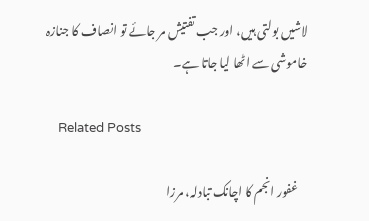لاشیں بولتی ہیں، اور جب تفتیش مر جائے تو انصاف کا جنازہ خاموشی سے اٹھا لیا جاتا ہے۔

    Related Posts

    غفور انجم کا اچانک تبادلہ، مرزا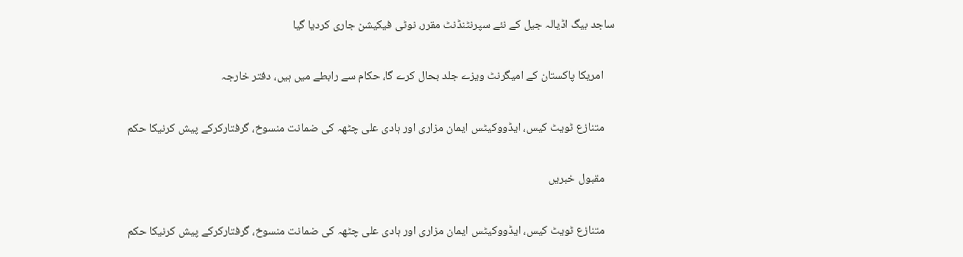ساجد بیگ اڈیالہ جیل کے نئے سپرنٹنڈنٹ مقرر، نوٹی فیکیشن جاری کردیا گیا

    امریکا پاکستان کے امیگرنٹ ویزے جلد بحال کرے گا، حکام سے رابطے میں ہیں، دفتر خارجہ

    متنازع ٹویٹ کیس، ایڈووکیٹس ایمان مزاری اور ہادی علی چٹھہ کی ضمانت منسوخ، گرفتارکرکے پیش کرنیکا حکم

    مقبول خبریں

    متنازع ٹویٹ کیس، ایڈووکیٹس ایمان مزاری اور ہادی علی چٹھہ کی ضمانت منسوخ، گرفتارکرکے پیش کرنیکا حکم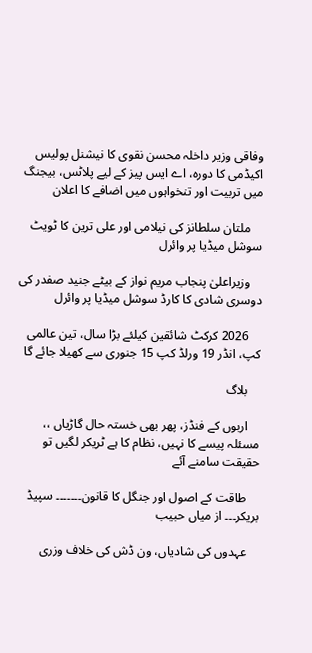وفاقی وزیر داخلہ محسن نقوی کا نیشنل پولیس اکیڈمی کا دورہ، اے ایس پیز کے لیے پلاٹس، بیجنگ میں تربیت اور تنخواہوں میں اضافے کا اعلان

    ملتان سلطانز کی نیلامی اور علی ترین کا ٹویٹ سوشل میڈیا پر وائرل

    وزیراعلیٰ پنجاب مریم نواز کے بیٹے جنید صفدر کی دوسری شادی کا کارڈ سوشل میڈیا پر وائرل

    2026 کرکٹ شائقین کیلئے بڑا سال، تین عالمی کپ، انڈر 19 ورلڈ کپ 15 جنوری سے کھیلا جائے گا

    بلاگ

    اربوں کے فنڈز، پھر بھی خستہ حال گاڑیاں ،، مسئلہ پیسے کا نہیں، نظام کا ہے ٹریکر لگیں تو حقیقت سامنے آئے

    طاقت کے اصول اور جنگل کا قانون۔۔۔۔۔۔۔ سپیڈ بریکر۔۔۔ از میاں حبیب

    عہدوں کی شادیاں، ون ڈش کی خلاف وزری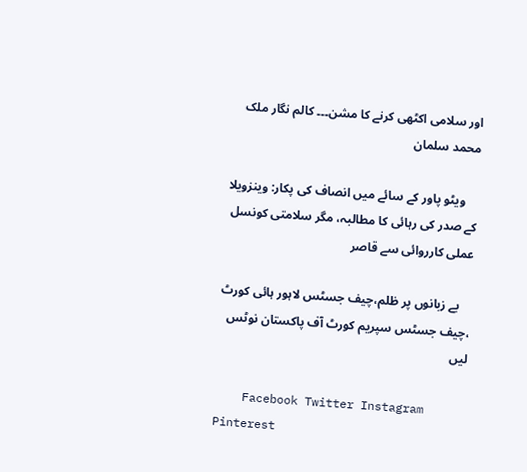اور سلامی اکٹھی کرنے کا مشن۔۔۔ کالم نگار ملک محمد سلمان

    ویٹو پاور کے سائے میں انصاف کی پکار: وینزویلا کے صدر کی رہائی کا مطالبہ، مگر سلامتی کونسل عملی کارروائی سے قاصر

    بے زبانوں پر ظلم،چیف جسٹس لاہور ہائی کورٹ ،چیف جسٹس سپریم کورٹ آف پاکستان نوٹس لیں

    Facebook Twitter Instagram Pinterest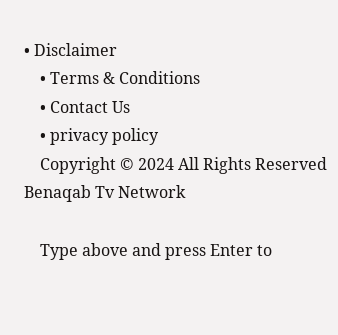• Disclaimer
    • Terms & Conditions
    • Contact Us
    • privacy policy
    Copyright © 2024 All Rights Reserved Benaqab Tv Network

    Type above and press Enter to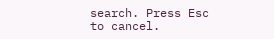search. Press Esc to cancel.